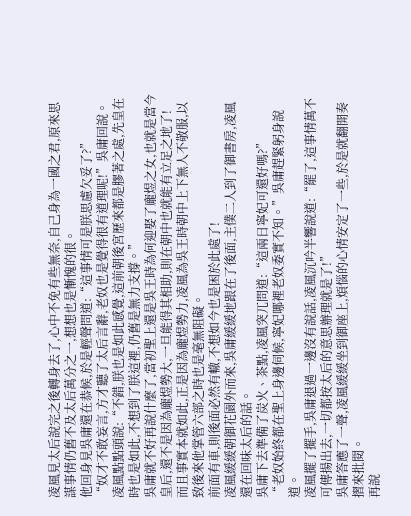凌風見太后說完之後轉身去了,心中不免有些無奈,自己身為一國之君,原來思謀事情仍舊不及太后萬分之一,想想也是慚愧的很。
他回身見吳庸還在恭候,於是輕聲問道:“這事情可是朕思慮欠妥了?”
“奴才不敢妄言,方才聽了太后言辭,老奴也是覺得很有道理呢!”吳庸回說。
凌風點點頭說:“不錯,朕也是如此感覺,這前朝後宮歷來都是膠著之處,先皇在時也是如此,不想到了朕這裡,仍舊是無力支撐。”
吳庸就不好再說什麼了,當初聖上還是吳王時為何迎娶了龐煜之女,也就是當今皇后,還不是因為龐煜勢大,一旦能得其相助,則在朝中也就能有立足之地了!
而且事實本就如此,正是因為龐煜勢力,凌風為吳王時朝中上下無人不敬服,以致後來他掌管六部之時也是毫無阻礙。
前面有車,則後面必然有轍,不想如今也是困於此處了!
凌風緩緩朝御花園外而來,吳庸緩緩地跟在了後面,主僕二人到了御書房,凌風還在回味太后的話。
吳庸下去準備了炭火、茶點,凌風突兀問道:“這兩日寧妃可還好嗎?”
“老奴始終都在聖上身邊伺候,寧妃哪裡老奴委實不知。”吳庸趕緊躬身說道。
凌風擺了擺手,吳庸退過一邊沒有說話,凌風沉吟半響說道:“罷了,這事情萬不可傳揚出去,一切都按太后的意思辦理就是了!”
吳庸答應了一聲,凌風緩緩坐到御座上,煩惱的心情安定了一些,於是就翻開奏摺來批閱。
再說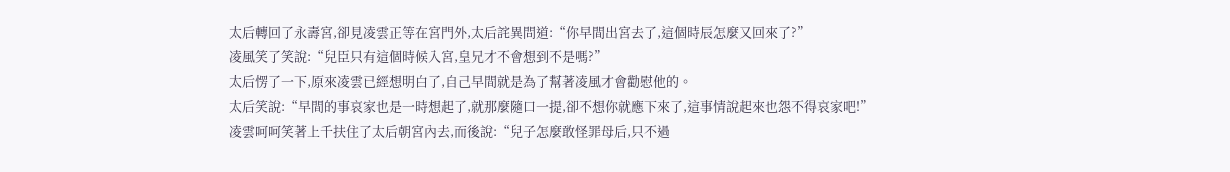太后轉回了永壽宮,卻見凌雲正等在宮門外,太后詫異問道:“你早間出宮去了,這個時辰怎麼又回來了?”
凌風笑了笑說:“兒臣只有這個時候入宮,皇兄才不會想到不是嗎?”
太后愣了一下,原來凌雲已經想明白了,自己早間就是為了幫著凌風才會勸慰他的。
太后笑說:“早間的事哀家也是一時想起了,就那麼隨口一提,卻不想你就應下來了,這事情說起來也怨不得哀家吧!”
凌雲呵呵笑著上千扶住了太后朝宮內去,而後說:“兒子怎麼敢怪罪母后,只不過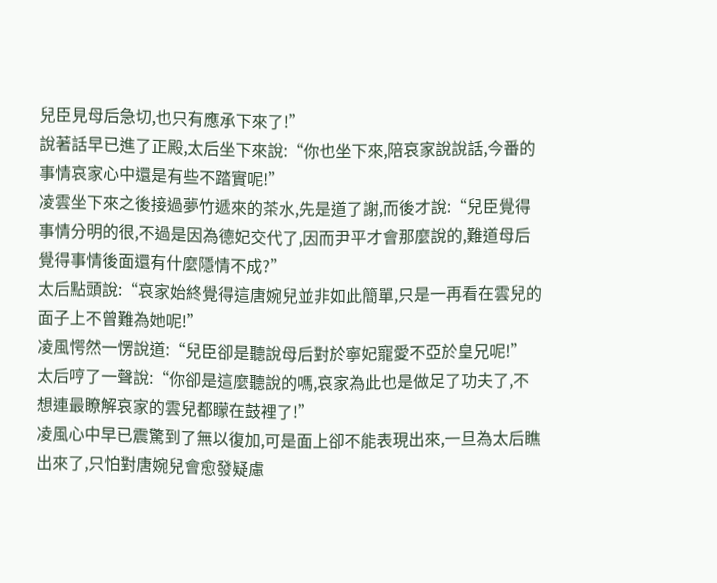兒臣見母后急切,也只有應承下來了!”
說著話早已進了正殿,太后坐下來說:“你也坐下來,陪哀家說說話,今番的事情哀家心中還是有些不踏實呢!”
凌雲坐下來之後接過夢竹遞來的茶水,先是道了謝,而後才說:“兒臣覺得事情分明的很,不過是因為德妃交代了,因而尹平才會那麼說的,難道母后覺得事情後面還有什麼隱情不成?”
太后點頭說:“哀家始終覺得這唐婉兒並非如此簡單,只是一再看在雲兒的面子上不曾難為她呢!”
凌風愕然一愣說道:“兒臣卻是聽說母后對於寧妃寵愛不亞於皇兄呢!”
太后哼了一聲說:“你卻是這麼聽說的嗎,哀家為此也是做足了功夫了,不想連最瞭解哀家的雲兒都矇在鼓裡了!”
凌風心中早已震驚到了無以復加,可是面上卻不能表現出來,一旦為太后瞧出來了,只怕對唐婉兒會愈發疑慮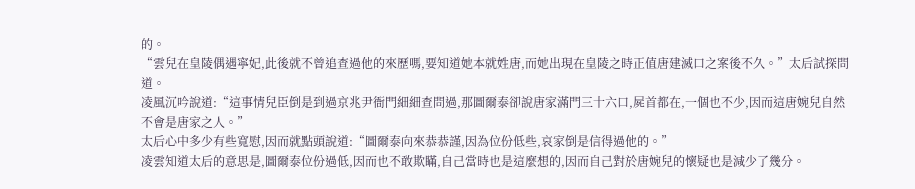的。
“雲兒在皇陵偶遇寧妃,此後就不曾追查過他的來歷嗎,要知道她本就姓唐,而她出現在皇陵之時正值唐建滅口之案後不久。”太后試探問道。
凌風沉吟說道:“這事情兒臣倒是到過京兆尹衙門細細查問過,那圖爾泰卻說唐家滿門三十六口,屍首都在,一個也不少,因而這唐婉兒自然不會是唐家之人。”
太后心中多少有些寬慰,因而就點頭說道:“圖爾泰向來恭恭謹,因為位份低些,哀家倒是信得過他的。”
凌雲知道太后的意思是,圖爾泰位份過低,因而也不敢欺瞞,自己當時也是這麼想的,因而自己對於唐婉兒的懷疑也是減少了幾分。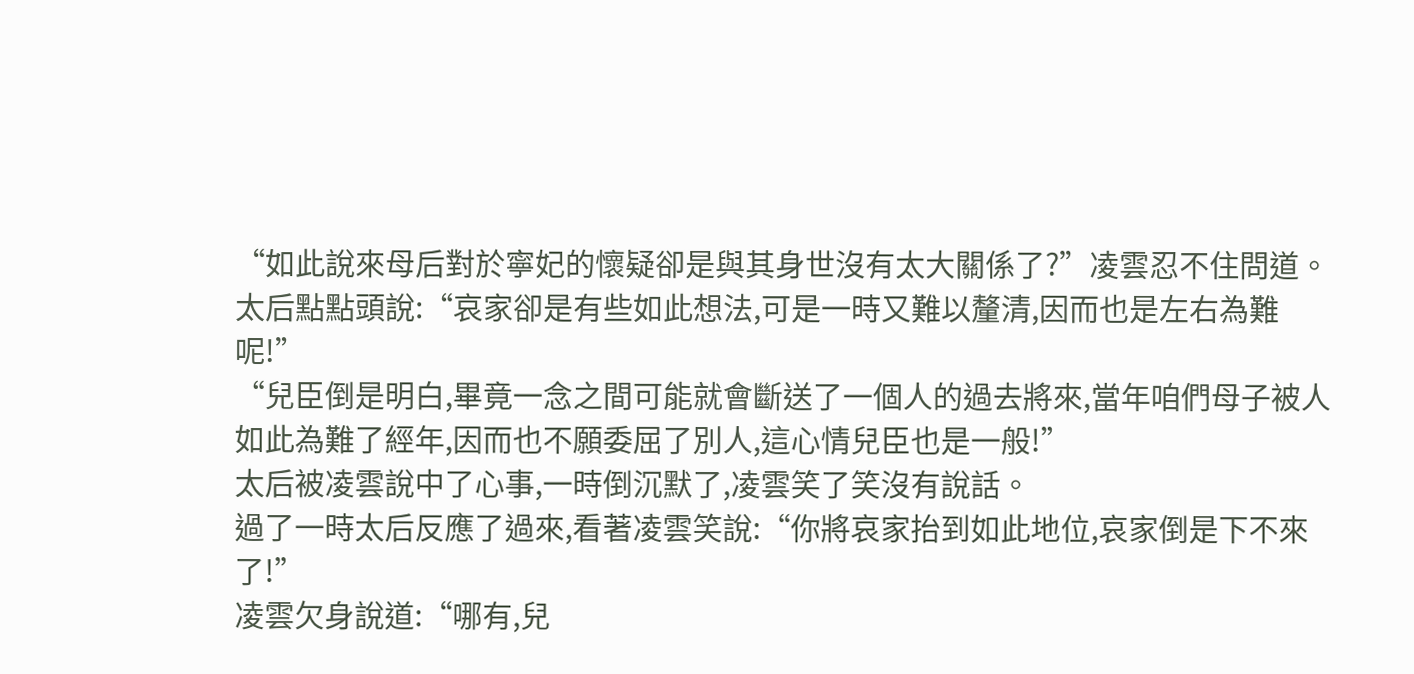“如此說來母后對於寧妃的懷疑卻是與其身世沒有太大關係了?”凌雲忍不住問道。
太后點點頭說:“哀家卻是有些如此想法,可是一時又難以釐清,因而也是左右為難呢!”
“兒臣倒是明白,畢竟一念之間可能就會斷送了一個人的過去將來,當年咱們母子被人如此為難了經年,因而也不願委屈了別人,這心情兒臣也是一般!”
太后被凌雲說中了心事,一時倒沉默了,凌雲笑了笑沒有說話。
過了一時太后反應了過來,看著凌雲笑說:“你將哀家抬到如此地位,哀家倒是下不來了!”
凌雲欠身說道:“哪有,兒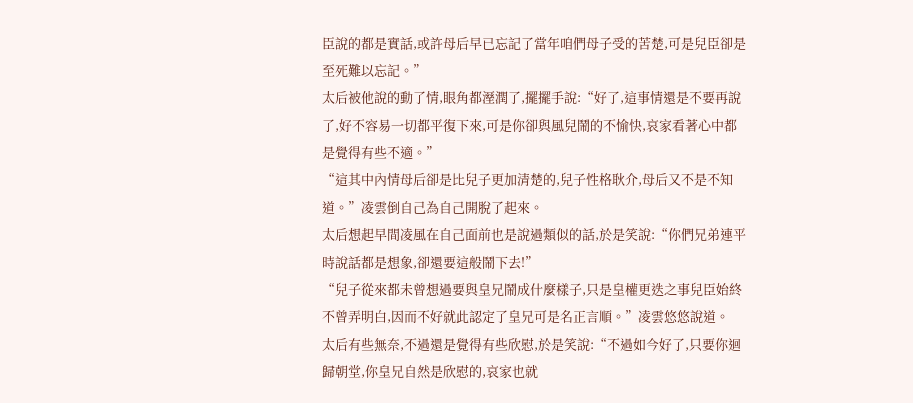臣說的都是實話,或許母后早已忘記了當年咱們母子受的苦楚,可是兒臣卻是至死難以忘記。”
太后被他說的動了情,眼角都溼潤了,擺擺手說:“好了,這事情還是不要再說了,好不容易一切都平復下來,可是你卻與風兒鬧的不愉快,哀家看著心中都是覺得有些不適。”
“這其中內情母后卻是比兒子更加清楚的,兒子性格耿介,母后又不是不知道。”凌雲倒自己為自己開脫了起來。
太后想起早間凌風在自己面前也是說過類似的話,於是笑說:“你們兄弟連平時說話都是想象,卻還要這般鬧下去!”
“兒子從來都未曾想過要與皇兄鬧成什麼樣子,只是皇權更迭之事兒臣始終不曾弄明白,因而不好就此認定了皇兄可是名正言順。”凌雲悠悠說道。
太后有些無奈,不過還是覺得有些欣慰,於是笑說:“不過如今好了,只要你迴歸朝堂,你皇兄自然是欣慰的,哀家也就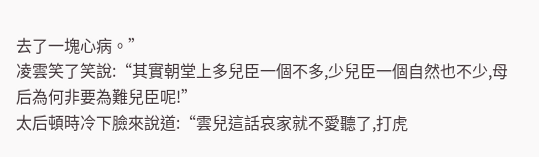去了一塊心病。”
凌雲笑了笑說:“其實朝堂上多兒臣一個不多,少兒臣一個自然也不少,母后為何非要為難兒臣呢!”
太后頓時冷下臉來說道:“雲兒這話哀家就不愛聽了,打虎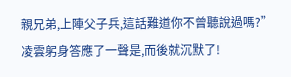親兄弟,上陣父子兵,這話難道你不曾聽說過嗎?”
凌雲躬身答應了一聲是,而後就沉默了!